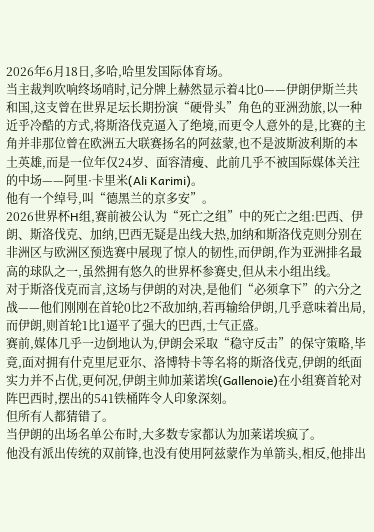2026年6月18日,多哈,哈里发国际体育场。
当主裁判吹响终场哨时,记分牌上赫然显示着4比0——伊朗伊斯兰共和国,这支曾在世界足坛长期扮演“硬骨头”角色的亚洲劲旅,以一种近乎冷酷的方式,将斯洛伐克逼入了绝境,而更令人意外的是,比赛的主角并非那位曾在欧洲五大联赛扬名的阿兹蒙,也不是波斯波利斯的本土英雄,而是一位年仅24岁、面容清瘦、此前几乎不被国际媒体关注的中场——阿里·卡里米(Ali Karimi)。
他有一个绰号,叫“德黑兰的京多安”。
2026世界杯H组,赛前被公认为“死亡之组”中的死亡之组:巴西、伊朗、斯洛伐克、加纳,巴西无疑是出线大热,加纳和斯洛伐克则分别在非洲区与欧洲区预选赛中展现了惊人的韧性,而伊朗,作为亚洲排名最高的球队之一,虽然拥有悠久的世界杯参赛史,但从未小组出线。
对于斯洛伐克而言,这场与伊朗的对决,是他们“必须拿下”的六分之战——他们刚刚在首轮0比2不敌加纳,若再输给伊朗,几乎意味着出局,而伊朗,则首轮1比1逼平了强大的巴西,士气正盛。
赛前,媒体几乎一边倒地认为,伊朗会采取“稳守反击”的保守策略,毕竟,面对拥有什克里尼亚尔、洛博特卡等名将的斯洛伐克,伊朗的纸面实力并不占优,更何况,伊朗主帅加莱诺埃(Gallenoie)在小组赛首轮对阵巴西时,摆出的541铁桶阵令人印象深刻。
但所有人都猜错了。
当伊朗的出场名单公布时,大多数专家都认为加莱诺埃疯了。
他没有派出传统的双前锋,也没有使用阿兹蒙作为单箭头,相反,他排出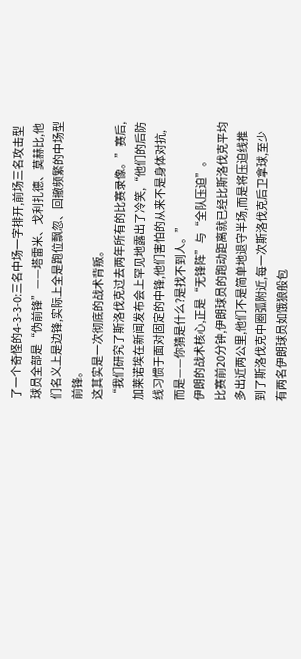了一个奇怪的4-3-3-0:三名中场一字排开,前场三名攻击型球员全部是“伪前锋”——塔雷米、戈利扎德、莫赫比,他们名义上是边锋,实际上全是跑位飘忽、回撤频繁的中场型前锋。
这其实是一次彻底的战术背叛。
“我们研究了斯洛伐克过去两年所有的比赛录像。”赛后,加莱诺埃在新闻发布会上罕见地露出了冷笑,“他们的后防线习惯于面对固定的中锋,他们害怕的从来不是身体对抗,而是——你猜是什么?是找不到人。”
伊朗的战术核心,正是“无锋阵”与“全队压迫”。
比赛前20分钟,伊朗球员的跑动距离就已经比斯洛伐克平均多出近两公里,他们不是简单地退守半场,而是将压迫线推到了斯洛伐克中圈弧附近,每一次斯洛伐克后卫拿球,至少有两名伊朗球员如饿狼般包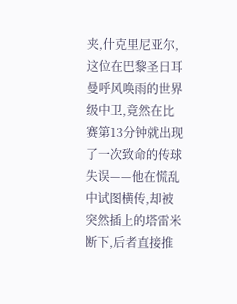夹,什克里尼亚尔,这位在巴黎圣日耳曼呼风唤雨的世界级中卫,竟然在比赛第13分钟就出现了一次致命的传球失误——他在慌乱中试图横传,却被突然插上的塔雷米断下,后者直接推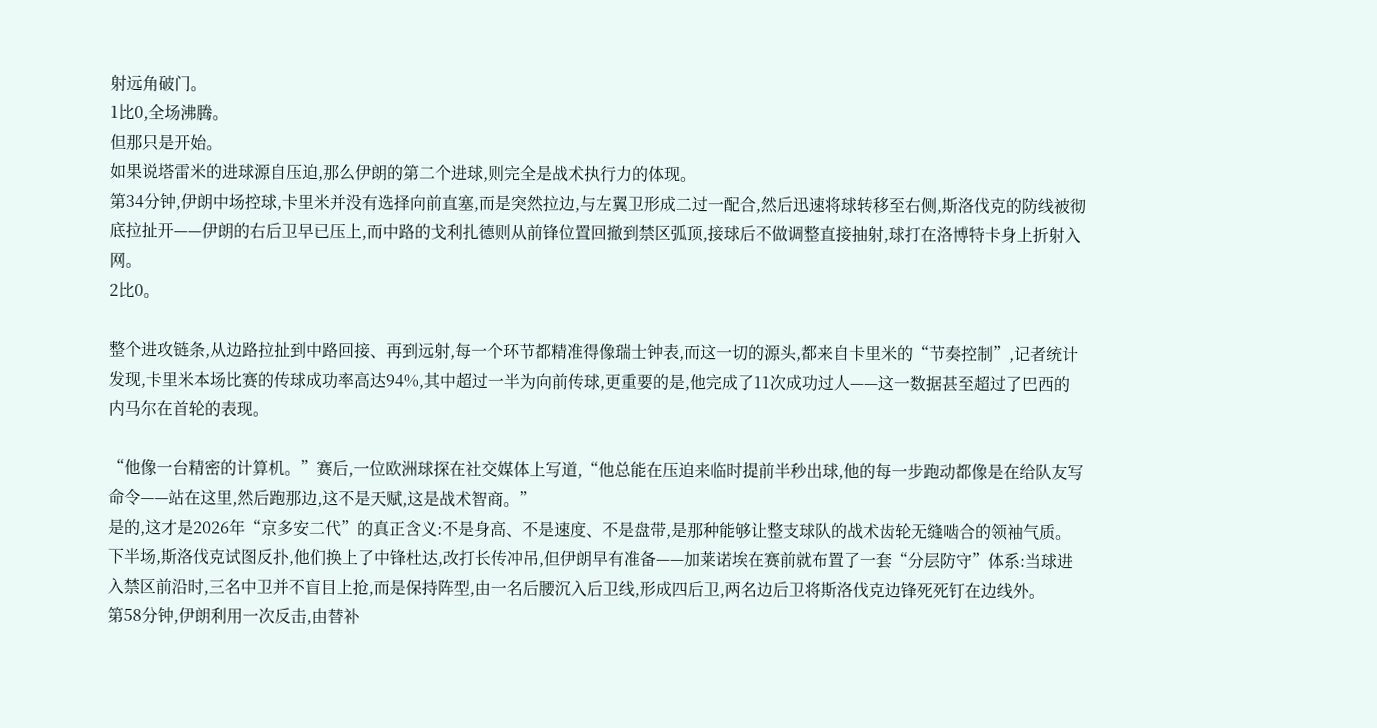射远角破门。
1比0,全场沸腾。
但那只是开始。
如果说塔雷米的进球源自压迫,那么伊朗的第二个进球,则完全是战术执行力的体现。
第34分钟,伊朗中场控球,卡里米并没有选择向前直塞,而是突然拉边,与左翼卫形成二过一配合,然后迅速将球转移至右侧,斯洛伐克的防线被彻底拉扯开——伊朗的右后卫早已压上,而中路的戈利扎德则从前锋位置回撤到禁区弧顶,接球后不做调整直接抽射,球打在洛博特卡身上折射入网。
2比0。

整个进攻链条,从边路拉扯到中路回接、再到远射,每一个环节都精准得像瑞士钟表,而这一切的源头,都来自卡里米的“节奏控制”,记者统计发现,卡里米本场比赛的传球成功率高达94%,其中超过一半为向前传球,更重要的是,他完成了11次成功过人——这一数据甚至超过了巴西的内马尔在首轮的表现。

“他像一台精密的计算机。”赛后,一位欧洲球探在社交媒体上写道,“他总能在压迫来临时提前半秒出球,他的每一步跑动都像是在给队友写命令——站在这里,然后跑那边,这不是天赋,这是战术智商。”
是的,这才是2026年“京多安二代”的真正含义:不是身高、不是速度、不是盘带,是那种能够让整支球队的战术齿轮无缝啮合的领袖气质。
下半场,斯洛伐克试图反扑,他们换上了中锋杜达,改打长传冲吊,但伊朗早有准备——加莱诺埃在赛前就布置了一套“分层防守”体系:当球进入禁区前沿时,三名中卫并不盲目上抢,而是保持阵型,由一名后腰沉入后卫线,形成四后卫,两名边后卫将斯洛伐克边锋死死钉在边线外。
第58分钟,伊朗利用一次反击,由替补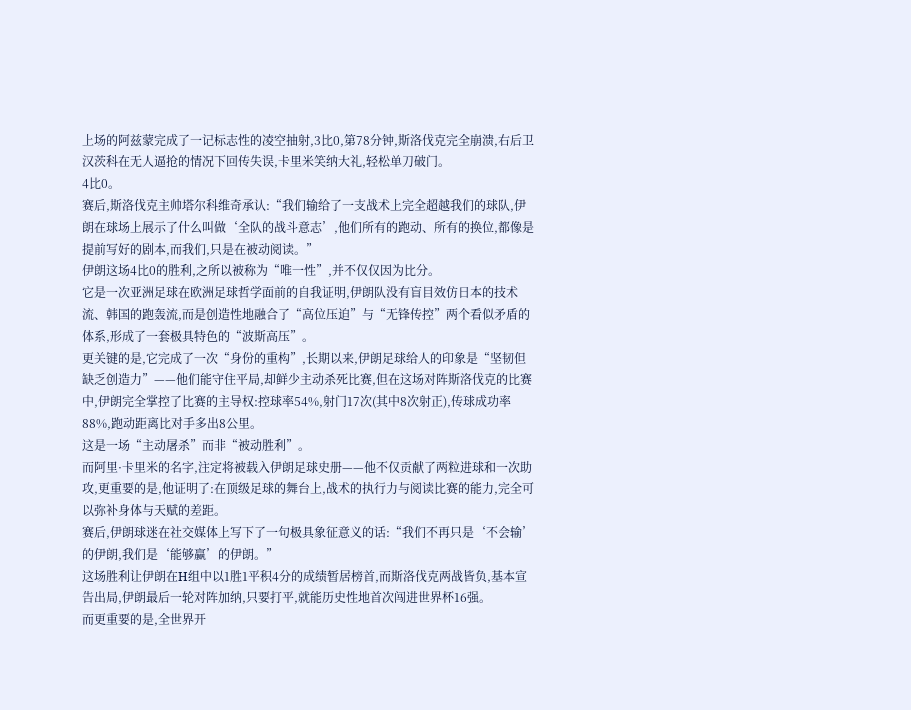上场的阿兹蒙完成了一记标志性的凌空抽射,3比0,第78分钟,斯洛伐克完全崩溃,右后卫汉茨科在无人逼抢的情况下回传失误,卡里米笑纳大礼,轻松单刀破门。
4比0。
赛后,斯洛伐克主帅塔尔科维奇承认:“我们输给了一支战术上完全超越我们的球队,伊朗在球场上展示了什么叫做‘全队的战斗意志’,他们所有的跑动、所有的换位,都像是提前写好的剧本,而我们,只是在被动阅读。”
伊朗这场4比0的胜利,之所以被称为“唯一性”,并不仅仅因为比分。
它是一次亚洲足球在欧洲足球哲学面前的自我证明,伊朗队没有盲目效仿日本的技术流、韩国的跑轰流,而是创造性地融合了“高位压迫”与“无锋传控”两个看似矛盾的体系,形成了一套极具特色的“波斯高压”。
更关键的是,它完成了一次“身份的重构”,长期以来,伊朗足球给人的印象是“坚韧但缺乏创造力”——他们能守住平局,却鲜少主动杀死比赛,但在这场对阵斯洛伐克的比赛中,伊朗完全掌控了比赛的主导权:控球率54%,射门17次(其中8次射正),传球成功率88%,跑动距离比对手多出8公里。
这是一场“主动屠杀”而非“被动胜利”。
而阿里·卡里米的名字,注定将被载入伊朗足球史册——他不仅贡献了两粒进球和一次助攻,更重要的是,他证明了:在顶级足球的舞台上,战术的执行力与阅读比赛的能力,完全可以弥补身体与天赋的差距。
赛后,伊朗球迷在社交媒体上写下了一句极具象征意义的话:“我们不再只是‘不会输’的伊朗,我们是‘能够赢’的伊朗。”
这场胜利让伊朗在H组中以1胜1平积4分的成绩暂居榜首,而斯洛伐克两战皆负,基本宣告出局,伊朗最后一轮对阵加纳,只要打平,就能历史性地首次闯进世界杯16强。
而更重要的是,全世界开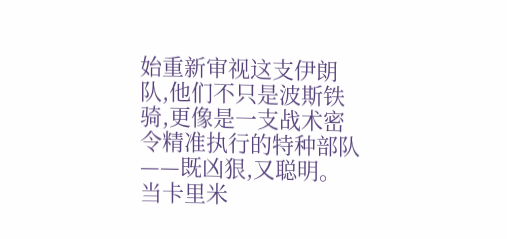始重新审视这支伊朗队,他们不只是波斯铁骑,更像是一支战术密令精准执行的特种部队——既凶狠,又聪明。
当卡里米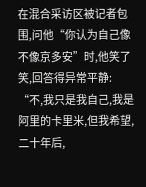在混合采访区被记者包围,问他“你认为自己像不像京多安”时,他笑了笑,回答得异常平静:
“不,我只是我自己,我是阿里的卡里米,但我希望,二十年后,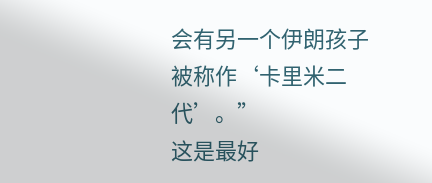会有另一个伊朗孩子被称作‘卡里米二代’。”
这是最好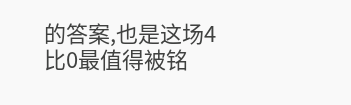的答案,也是这场4比0最值得被铭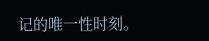记的唯一性时刻。